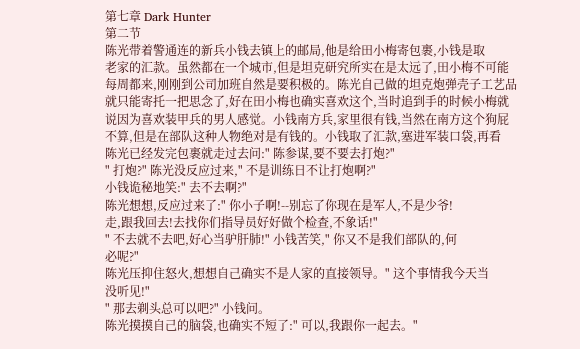第七章 Dark Hunter
第二节
陈光带着警通连的新兵小钱去镇上的邮局,他是给田小梅寄包裹,小钱是取
老家的汇款。虽然都在一个城市,但是坦克研究所实在是太远了,田小梅不可能
每周都来,刚刚到公司加班自然是要积极的。陈光自己做的坦克炮弹壳子工艺品
就只能寄托一把思念了,好在田小梅也确实喜欢这个,当时追到手的时候小梅就
说因为喜欢装甲兵的男人感觉。小钱南方兵,家里很有钱,当然在南方这个狗屁
不算,但是在部队这种人物绝对是有钱的。小钱取了汇款,塞进军装口袋,再看
陈光已经发完包裹就走过去问:" 陈参谋,要不要去打炮?"
" 打炮?" 陈光没反应过来," 不是训练日不让打炮啊?"
小钱诡秘地笑:" 去不去啊?"
陈光想想,反应过来了:" 你小子啊!--别忘了你现在是军人,不是少爷!
走,跟我回去!去找你们指导员好好做个检查,不象话!"
" 不去就不去吧,好心当驴肝肺!" 小钱苦笑," 你又不是我们部队的,何
必呢?"
陈光压抑住怒火,想想自己确实不是人家的直接领导。" 这个事情我今天当
没听见!"
" 那去剃头总可以吧?" 小钱问。
陈光摸摸自己的脑袋,也确实不短了:" 可以,我跟你一起去。"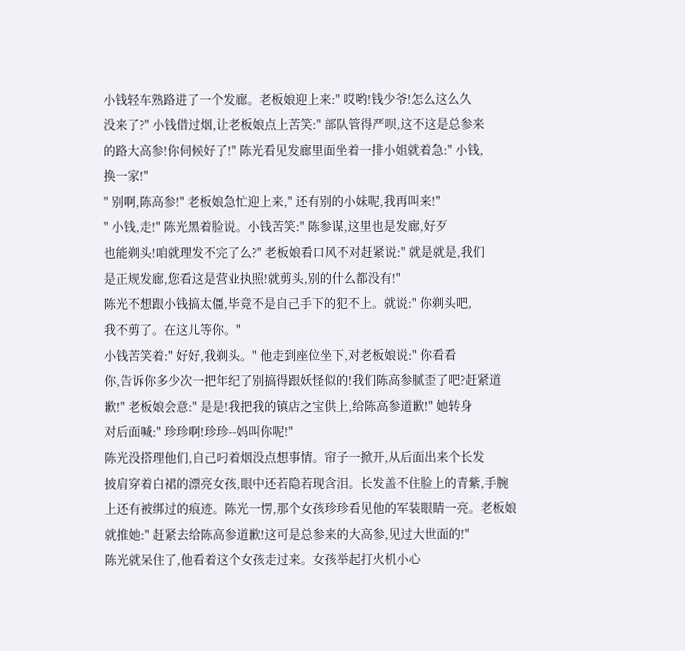小钱轻车熟路进了一个发廊。老板娘迎上来:" 哎哟!钱少爷!怎么这么久
没来了?" 小钱借过烟,让老板娘点上苦笑:" 部队管得严呗,这不这是总参来
的路大高参!你伺候好了!" 陈光看见发廊里面坐着一排小姐就着急:" 小钱,
换一家!"
" 别啊,陈高参!" 老板娘急忙迎上来," 还有别的小妹呢,我再叫来!"
" 小钱,走!" 陈光黑着脸说。小钱苦笑:" 陈参谋,这里也是发廊,好歹
也能剃头!咱就理发不完了么?" 老板娘看口风不对赶紧说:" 就是就是,我们
是正规发廊,您看这是营业执照!就剪头,别的什么都没有!"
陈光不想跟小钱搞太僵,毕竟不是自己手下的犯不上。就说:" 你剃头吧,
我不剪了。在这儿等你。"
小钱苦笑着:" 好好,我剃头。" 他走到座位坐下,对老板娘说:" 你看看
你,告诉你多少次一把年纪了别搞得跟妖怪似的!我们陈高参腻歪了吧?赶紧道
歉!" 老板娘会意:" 是是!我把我的镇店之宝供上,给陈高参道歉!" 她转身
对后面喊:" 珍珍啊!珍珍--妈叫你呢!"
陈光没搭理他们,自己叼着烟没点想事情。帘子一掀开,从后面出来个长发
披肩穿着白裙的漂亮女孩,眼中还若隐若现含泪。长发盖不住脸上的青紫,手腕
上还有被绑过的痕迹。陈光一愣,那个女孩珍珍看见他的军装眼睛一亮。老板娘
就推她:" 赶紧去给陈高参道歉!这可是总参来的大高参,见过大世面的!"
陈光就呆住了,他看着这个女孩走过来。女孩举起打火机小心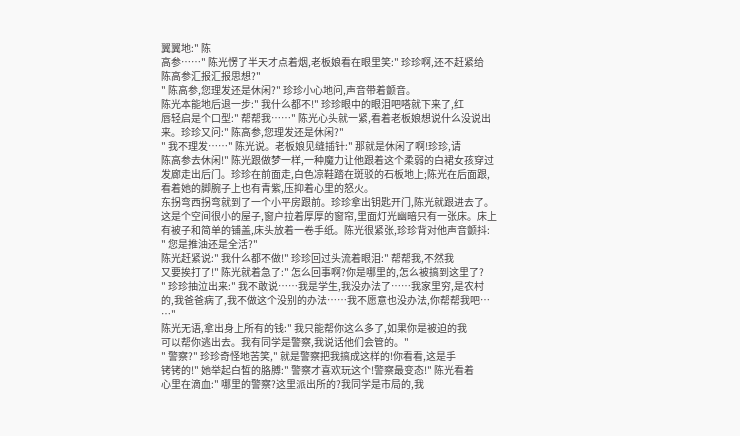翼翼地:" 陈
高参……" 陈光愣了半天才点着烟,老板娘看在眼里笑:" 珍珍啊,还不赶紧给
陈高参汇报汇报思想?"
" 陈高参,您理发还是休闲?" 珍珍小心地问,声音带着颤音。
陈光本能地后退一步:" 我什么都不!" 珍珍眼中的眼泪吧嗒就下来了,红
唇轻启是个口型:" 帮帮我……" 陈光心头就一紧,看着老板娘想说什么没说出
来。珍珍又问:" 陈高参,您理发还是休闲?"
" 我不理发……" 陈光说。老板娘见缝插针:" 那就是休闲了啊!珍珍,请
陈高参去休闲!" 陈光跟做梦一样,一种魔力让他跟着这个柔弱的白裙女孩穿过
发廊走出后门。珍珍在前面走,白色凉鞋踏在斑驳的石板地上;陈光在后面跟,
看着她的脚腕子上也有青紫,压抑着心里的怒火。
东拐弯西拐弯就到了一个小平房跟前。珍珍拿出钥匙开门,陈光就跟进去了。
这是个空间很小的屋子,窗户拉着厚厚的窗帘,里面灯光幽暗只有一张床。床上
有被子和简单的铺盖,床头放着一卷手纸。陈光很紧张,珍珍背对他声音颤抖:
" 您是推油还是全活?"
陈光赶紧说:" 我什么都不做!" 珍珍回过头流着眼泪:" 帮帮我,不然我
又要挨打了!" 陈光就着急了:" 怎么回事啊?你是哪里的,怎么被搞到这里了?
" 珍珍抽泣出来:" 我不敢说……我是学生,我没办法了……我家里穷,是农村
的,我爸爸病了,我不做这个没别的办法……我不愿意也没办法,你帮帮我吧…
…"
陈光无语,拿出身上所有的钱:" 我只能帮你这么多了,如果你是被迫的我
可以帮你逃出去。我有同学是警察,我说话他们会管的。"
" 警察?" 珍珍奇怪地苦笑," 就是警察把我搞成这样的!你看看,这是手
铐铐的!" 她举起白皙的胳膊:" 警察才喜欢玩这个!警察最变态!" 陈光看着
心里在滴血:" 哪里的警察?这里派出所的?我同学是市局的,我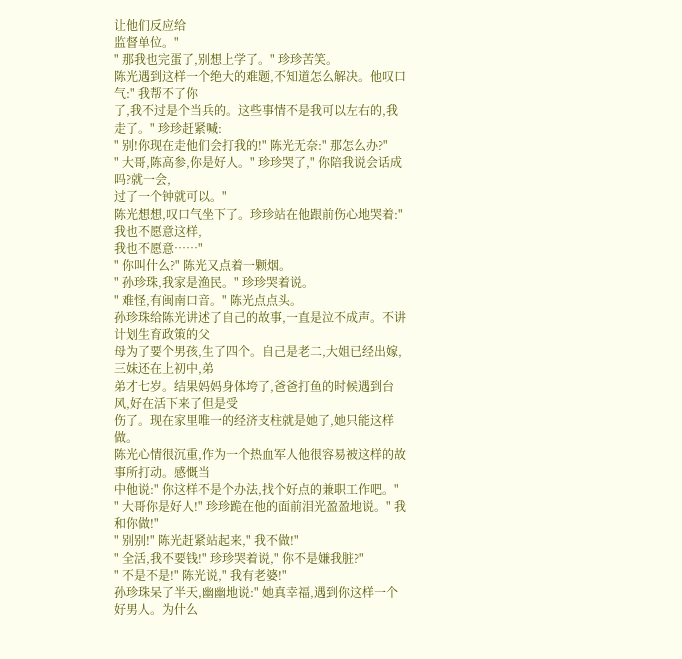让他们反应给
监督单位。"
" 那我也完蛋了,别想上学了。" 珍珍苦笑。
陈光遇到这样一个绝大的难题,不知道怎么解决。他叹口气:" 我帮不了你
了,我不过是个当兵的。这些事情不是我可以左右的,我走了。" 珍珍赶紧喊:
" 别!你现在走他们会打我的!" 陈光无奈:" 那怎么办?"
" 大哥,陈高参,你是好人。" 珍珍哭了," 你陪我说会话成吗?就一会,
过了一个钟就可以。"
陈光想想,叹口气坐下了。珍珍站在他跟前伤心地哭着:" 我也不愿意这样,
我也不愿意……"
" 你叫什么?" 陈光又点着一颗烟。
" 孙珍珠,我家是渔民。" 珍珍哭着说。
" 难怪,有闽南口音。" 陈光点点头。
孙珍珠给陈光讲述了自己的故事,一直是泣不成声。不讲计划生育政策的父
母为了要个男孩,生了四个。自己是老二,大姐已经出嫁,三妹还在上初中,弟
弟才七岁。结果妈妈身体垮了,爸爸打鱼的时候遇到台风,好在活下来了但是受
伤了。现在家里唯一的经济支柱就是她了,她只能这样做。
陈光心情很沉重,作为一个热血军人他很容易被这样的故事所打动。感慨当
中他说:" 你这样不是个办法,找个好点的兼职工作吧。"
" 大哥你是好人!" 珍珍跪在他的面前泪光盈盈地说。" 我和你做!"
" 别别!" 陈光赶紧站起来," 我不做!"
" 全活,我不要钱!" 珍珍哭着说," 你不是嫌我脏?"
" 不是不是!" 陈光说," 我有老婆!"
孙珍珠呆了半天,幽幽地说:" 她真幸福,遇到你这样一个好男人。为什么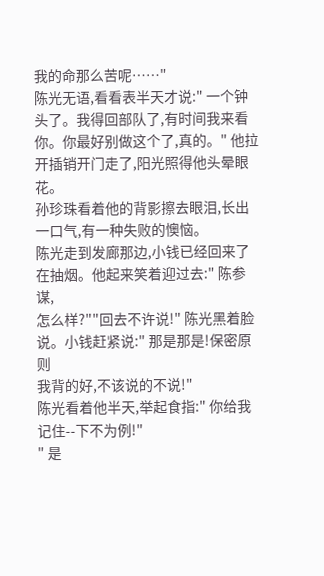我的命那么苦呢……"
陈光无语,看看表半天才说:" 一个钟头了。我得回部队了,有时间我来看
你。你最好别做这个了,真的。" 他拉开插销开门走了,阳光照得他头晕眼花。
孙珍珠看着他的背影擦去眼泪,长出一口气,有一种失败的懊恼。
陈光走到发廊那边,小钱已经回来了在抽烟。他起来笑着迎过去:" 陈参谋,
怎么样?""回去不许说!" 陈光黑着脸说。小钱赶紧说:" 那是那是!保密原则
我背的好,不该说的不说!"
陈光看着他半天,举起食指:" 你给我记住--下不为例!"
" 是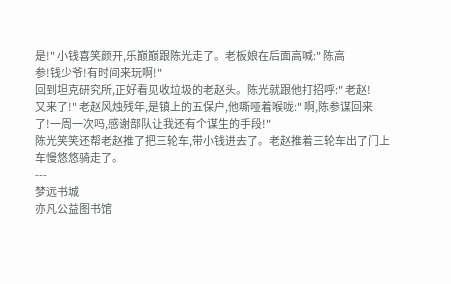是!" 小钱喜笑颜开,乐巅巅跟陈光走了。老板娘在后面高喊:" 陈高
参!钱少爷!有时间来玩啊!"
回到坦克研究所,正好看见收垃圾的老赵头。陈光就跟他打招呼:" 老赵!
又来了!" 老赵风烛残年,是镇上的五保户,他嘶哑着喉咙:" 啊,陈参谋回来
了!一周一次吗,感谢部队让我还有个谋生的手段!"
陈光笑笑还帮老赵推了把三轮车,带小钱进去了。老赵推着三轮车出了门上
车慢悠悠骑走了。
---
梦远书城
亦凡公益图书馆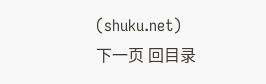(shuku.net)
下一页 回目录